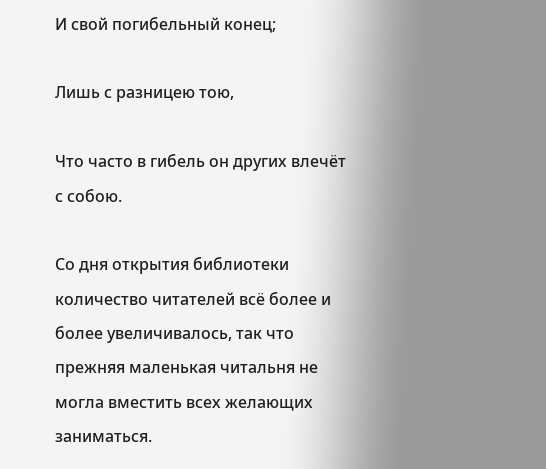И свой погибельный конец;

Лишь с разницею тою,

Что часто в гибель он других влечёт с собою.

Со дня открытия библиотеки количество читателей всё более и более увеличивалось, так что прежняя маленькая читальня не могла вместить всех желающих заниматься.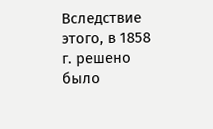Вследствие этого, в 1858 г. решено было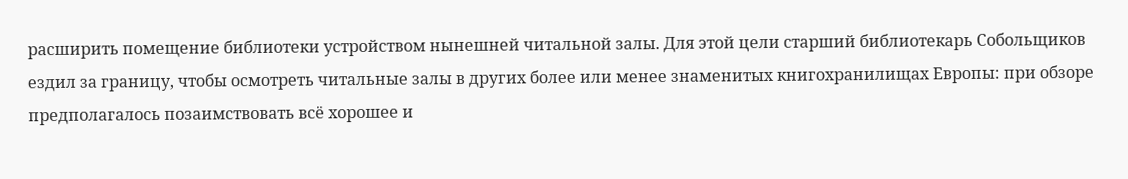расширить помещение библиотеки устройством нынешней читальной залы. Для этой цели старший библиотекарь Собольщиков ездил за границу, чтобы осмотреть читальные залы в других более или менее знаменитых книгохранилищах Европы: при обзоре предполагалось позаимствовать всё хорошее и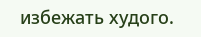избежать худого.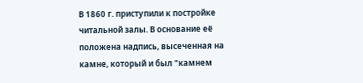В 1860 г. приступили к постройке читальной залы. В основание её положена надпись, высеченная на камне, который и был "камнем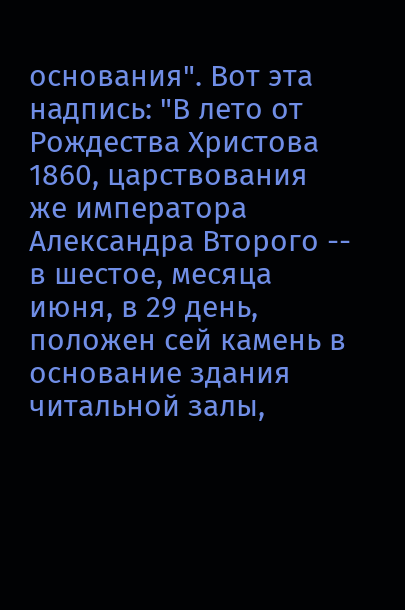основания". Вот эта надпись: "В лето от Рождества Христова 1860, царствования же императора Александра Второго -- в шестое, месяца июня, в 29 день, положен сей камень в основание здания читальной залы,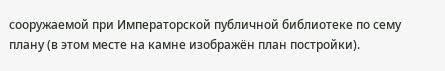сооружаемой при Императорской публичной библиотеке по сему плану (в этом месте на камне изображён план постройки).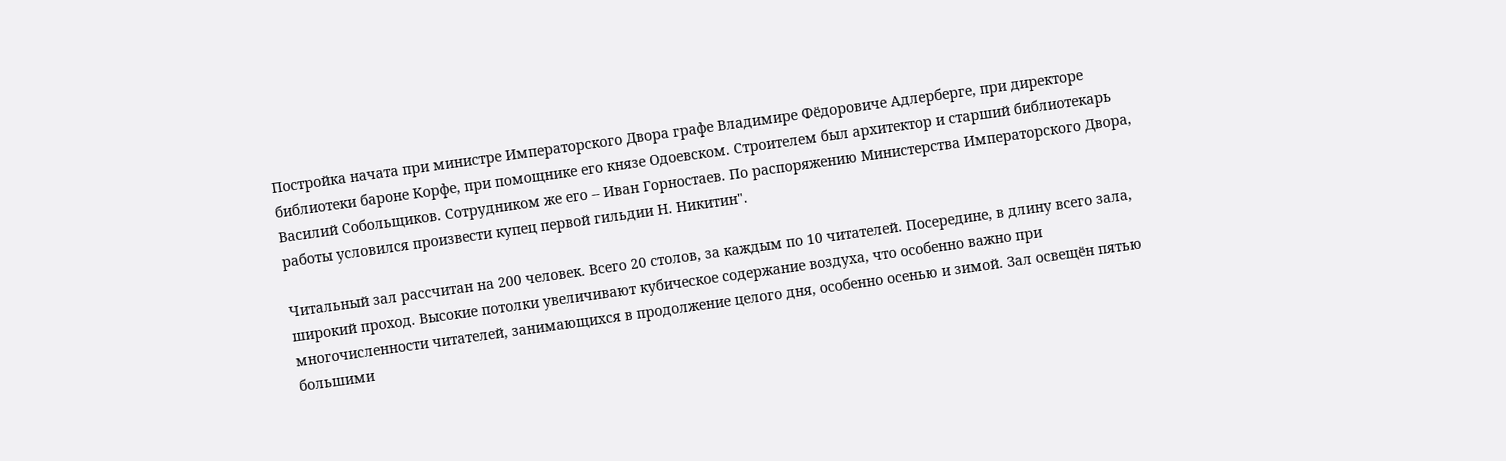Постройка начата при министре Императорского Двора графе Владимире Фёдоровиче Адлерберге, при директоре библиотеки бароне Корфе, при помощнике его князе Одоевском. Строителем был архитектор и старший библиотекарь Василий Собольщиков. Сотрудником же его -- Иван Горностаев. По распоряжению Министерства Императорского Двора, работы условился произвести купец первой гильдии Н. Никитин".

Читальный зал рассчитан на 200 человек. Всего 20 столов, за каждым по 10 читателей. Посередине, в длину всего зала, широкий проход. Высокие потолки увеличивают кубическое содержание воздуха, что особенно важно при многочисленности читателей, занимающихся в продолжение целого дня, особенно осенью и зимой. Зал освещён пятью большими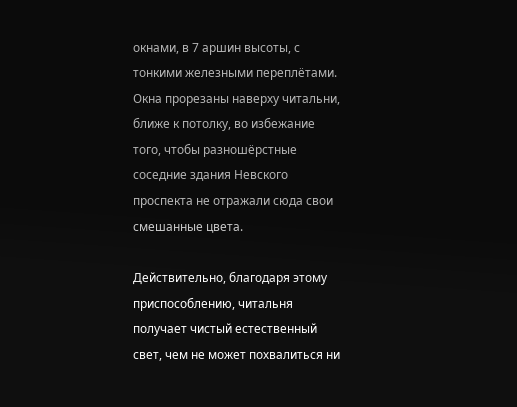окнами, в 7 аршин высоты, с тонкими железными переплётами. Окна прорезаны наверху читальни, ближе к потолку, во избежание того, чтобы разношёрстные соседние здания Невского проспекта не отражали сюда свои смешанные цвета.

Действительно, благодаря этому приспособлению, читальня получает чистый естественный свет, чем не может похвалиться ни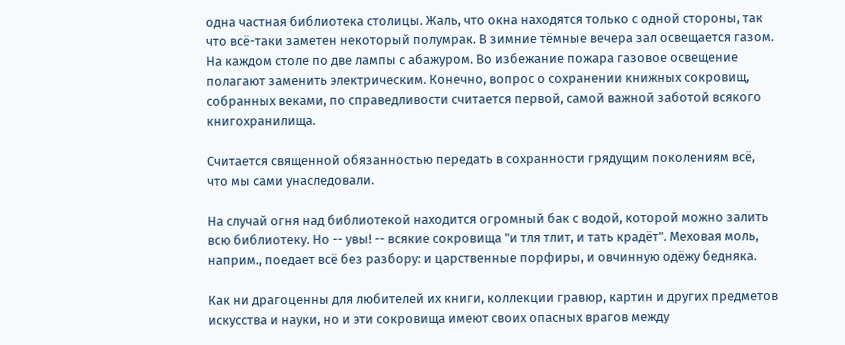одна частная библиотека столицы. Жаль, что окна находятся только с одной стороны, так что всё-таки заметен некоторый полумрак. В зимние тёмные вечера зал освещается газом. На каждом столе по две лампы с абажуром. Во избежание пожара газовое освещение полагают заменить электрическим. Конечно, вопрос о сохранении книжных сокровищ, собранных веками, по справедливости считается первой, самой важной заботой всякого книгохранилища.

Считается священной обязанностью передать в сохранности грядущим поколениям всё, что мы сами унаследовали.

На случай огня над библиотекой находится огромный бак с водой, которой можно залить всю библиотеку. Но -- увы! -- всякие сокровища "и тля тлит, и тать крадёт". Меховая моль, наприм., поедает всё без разбору: и царственные порфиры, и овчинную одёжу бедняка.

Как ни драгоценны для любителей их книги, коллекции гравюр, картин и других предметов искусства и науки, но и эти сокровища имеют своих опасных врагов между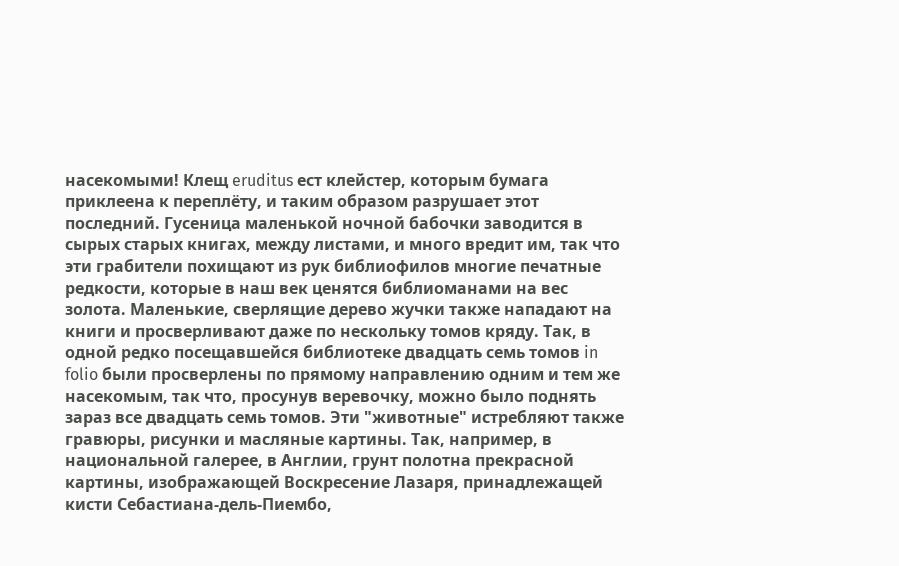насекомыми! Клещ eruditus ест клейстер, которым бумага приклеена к переплёту, и таким образом разрушает этот последний. Гусеница маленькой ночной бабочки заводится в сырых старых книгах, между листами, и много вредит им, так что эти грабители похищают из рук библиофилов многие печатные редкости, которые в наш век ценятся библиоманами на вес золота. Маленькие, сверлящие дерево жучки также нападают на книги и просверливают даже по нескольку томов кряду. Так, в одной редко посещавшейся библиотеке двадцать семь томов in folio были просверлены по прямому направлению одним и тем же насекомым, так что, просунув веревочку, можно было поднять зараз все двадцать семь томов. Эти "животные" истребляют также гравюры, рисунки и масляные картины. Так, например, в национальной галерее, в Англии, грунт полотна прекрасной картины, изображающей Воскресение Лазаря, принадлежащей кисти Себастиана-дель-Пиембо,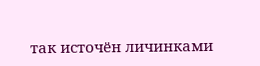так источён личинками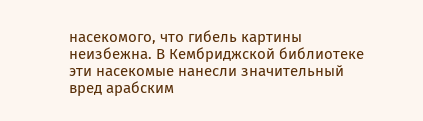насекомого, что гибель картины неизбежна. В Кембриджской библиотеке эти насекомые нанесли значительный вред арабским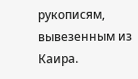рукописям, вывезенным из Каира.